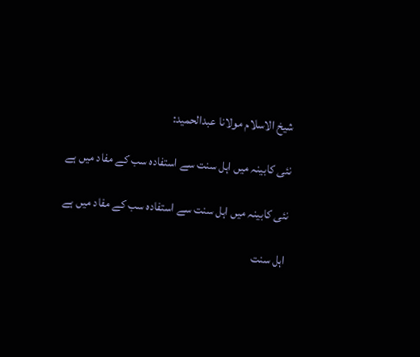شیخ الاسلام مولانا عبدالحمید:

نئی کابینہ میں اہل سنت سے استفادہ سب کے مفاد میں ہے

نئی کابینہ میں اہل سنت سے استفادہ سب کے مفاد میں ہے

اہل سنت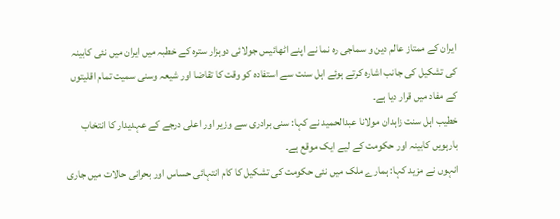ایران کے ممتاز عالم دین و سماجی رہ نما نے اپنے اٹھائیس جولائی دوہزار سترہ کے خطبہ میں ایران میں نئی کابینہ کی تشکیل کی جانب اشارہ کرتے ہوئے اہل سنت سے استفادہ کو وقت کا تقاضا اور شیعہ وسنی سمیت تمام اقلیتوں کے مفاد میں قرار دیا ہے۔
خطیب اہل سنت زاہدان مولانا عبدالحمید نے کہا: سنی برادری سے وزیر اور اعلی درجے کے عہدیدار کا انتخاب بارہویں کابینہ اور حکومت کے لیے ایک موقع ہے۔
انہوں نے مزید کہا: ہمارے ملک میں نئی حکومت کی تشکیل کا کام انتہائی حساس اور بحرانی حالات میں جاری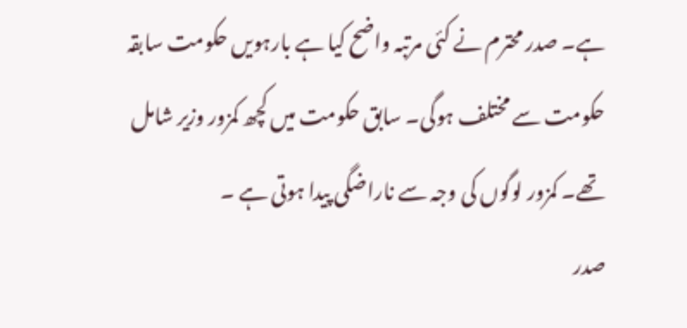ہے۔ صدر محترم نے کئی مرتبہ واضح کیا ہے بارہویں حکومت سابقہ حکومت سے مختلف ہوگی۔ سابق حکومت میں کچھ کمزور وزیر شامل تھے۔ کمزور لوگوں کی وجہ سے ناراضگی پیدا ہوتی ہے ۔
صدر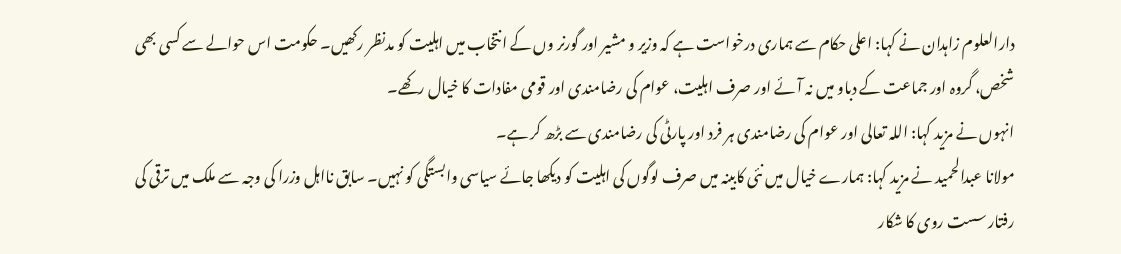دارالعلوم زاہدان نے کہا: اعلی حکام سے ہماری درخواست ہے کہ وزیر و مشیر اور گورنر وں کے انتخاب میں اہلیت کو مدنظر رکھیں۔ حکومت اس حوالے سے کسی بھی شخص، گروہ اور جماعت کے دباو میں نہ آئے اور صرف اہلیت، عوام کی رضامندی اور قومی مفادات کا خیال رکھے۔
انہوں نے مزید کہا: اللہ تعالی اور عوام کی رضامندی ہر فرد اور پارٹی کی رضامندی سے بڑھ کر ہے۔
مولانا عبدالحمید نے مزید کہا: ہمارے خیال میں نئی کابینہ میں صرف لوگوں کی اہلیت کو دیکھا جائے سیاسی وابستگی کو نہیں۔ سابق نااہل وزرا کی وجہ سے ملک میں ترقی کی رفتار سست روی کا شکار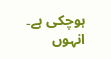ہوچکی ہے۔
انہوں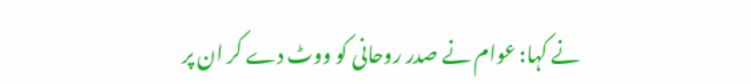نے کہا: عوام نے صدر روحانی کو ووٹ دے کر ان پر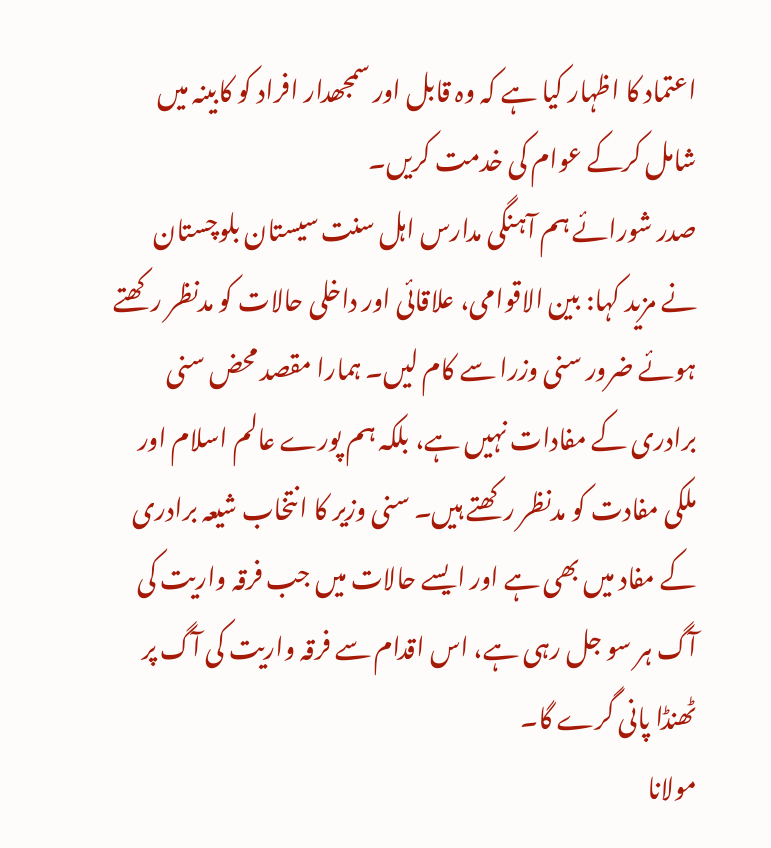اعتماد کا اظہار کیا ہے کہ وہ قابل اور سمجھدار افراد کو کابینہ میں شامل کرکے عوام کی خدمت کریں۔
صدر شورائے ہم آہنگی مدارس اہل سنت سیستان بلوچستان نے مزید کہا: بین الاقوامی، علاقائی اور داخلی حالات کو مدنظر رکھتے ہوئے ضرور سنی وزرا سے کام لیں۔ ہمارا مقصد محض سنی برادری کے مفادات نہیں ہے، بلکہ ہم پورے عالم اسلام اور ملکی مفادت کو مدنظر رکھتے ہیں۔ سنی وزیر کا انتخاب شیعہ برادری کے مفاد میں بھی ہے اور ایسے حالات میں جب فرقہ واریت کی آگ ہر سو جل رہی ہے، اس اقدام سے فرقہ واریت کی آگ پر ٹھنڈا پانی گرے گا۔
مولانا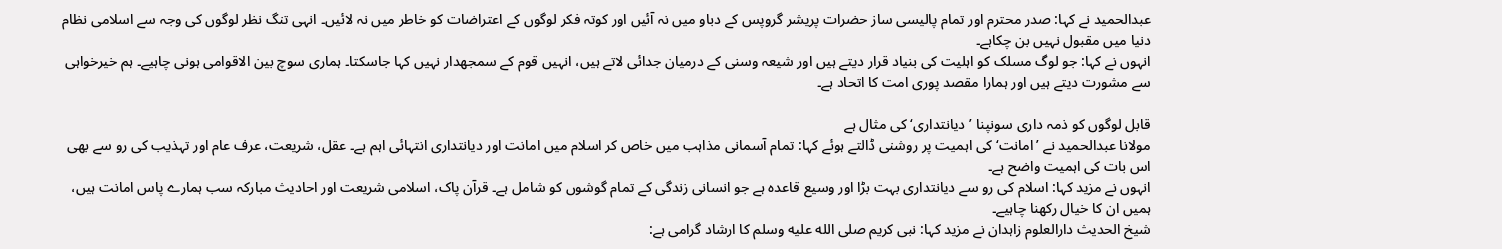عبدالحمید نے کہا: صدر محترم اور تمام پالیسی ساز حضرات پریشر گروپس کے دباو میں نہ آئیں اور کوتہ فکر لوگوں کے اعتراضات کو خاطر میں نہ لائیں۔ انہی تنگ نظر لوگوں کی وجہ سے اسلامی نظام دنیا میں مقبول نہیں بن چکاہے۔
انہوں نے کہا: جو لوگ مسلک کو اہلیت کی بنیاد قرار دیتے ہیں اور شیعہ وسنی کے درمیان جدائی لاتے ہیں، انہیں قوم کے سمجھدار نہیں کہا جاسکتا۔ ہماری سوچ بین الاقوامی ہونی چاہیے۔ ہم خیرخواہی سے مشورت دیتے ہیں اور ہمارا مقصد پوری امت کا اتحاد ہے۔

قابل لوگوں کو ذمہ داری سونپنا ’دیانتداری‘ کی مثال ہے
مولانا عبدالحمید نے ’امانت‘ کی اہمیت پر روشنی ڈالتے ہوئے کہا: تمام آسمانی مذاہب میں خاص کر اسلام میں امانت اور دیانتداری انتہائی اہم ہے۔ عقل، شریعت، عرف عام اور تہذیب کی رو سے بھی اس بات کی اہمیت واضح ہے۔
انہوں نے مزید کہا: اسلام کی رو سے دیانتداری بہت بڑا اور وسیع قاعدہ ہے جو انسانی زندگی کے تمام گوشوں کو شامل ہے۔ قرآن پاک، اسلامی شریعت اور احادیث مبارکہ سب ہمارے پاس امانت ہیں، ہمیں ان کا خیال رکھنا چاہیے۔
شیخ الحدیث دارالعلوم زاہدان نے مزید کہا: نبی کریم صلى الله عليه وسلم کا ارشاد گرامی ہے: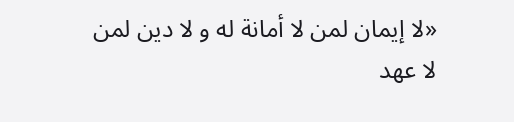«لا إیمان لمن لا أمانة له و لا دین لمن لا عهد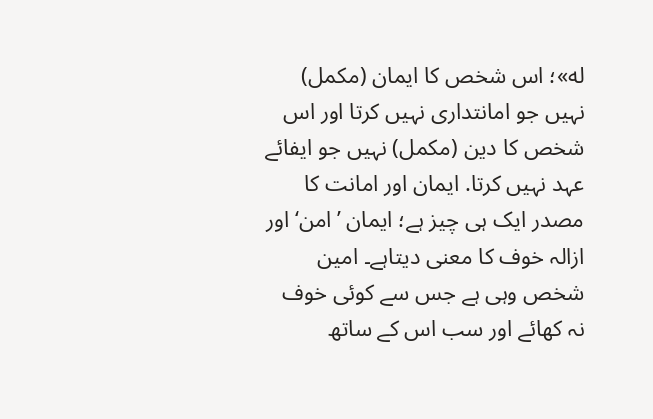له»؛ اس شخص کا ایمان (مکمل) نہیں جو امانتداری نہیں کرتا اور اس شخص کا دین (مکمل) نہیں جو ایفائے عہد نہیں کرتا. ایمان اور امانت کا مصدر ایک ہی چیز ہے؛ ایمان ’امن‘ اور ازالہ خوف کا معنی دیتاہے۔ امین شخص وہی ہے جس سے کوئی خوف نہ کھائے اور سب اس کے ساتھ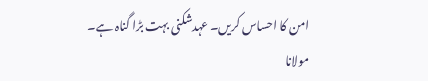امن کا احساس کریں۔ عہدشکنی بہت بڑا گناہ ہے۔
مولانا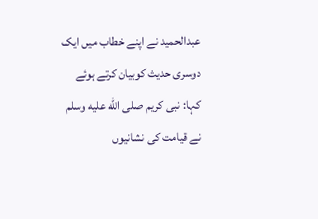عبدالحمید نے اپنے خطاب میں ایک دوسری حدیث کوبیان کرتے ہوئے کہا: نبی کریم صلى الله عليه وسلم نے قیامت کی نشانیوں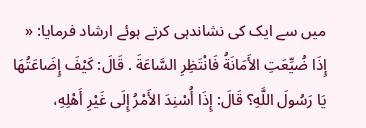میں سے ایک کی نشاندہی کرتے ہوئے ارشاد فرمایا: « إِذَا ضُيِّعَتِ الأَمَانَةُ فَانْتَظِرِ السَّاعَةَ . قَالَ: كَيْفَ إِضَاعَتُهَا يَا رَسُولَ اللَّهِ؟ قَالَ: إِذَا أُسْنِدَ الأَمْرُ إِلَى غَيْرِ أَهْلِهِ،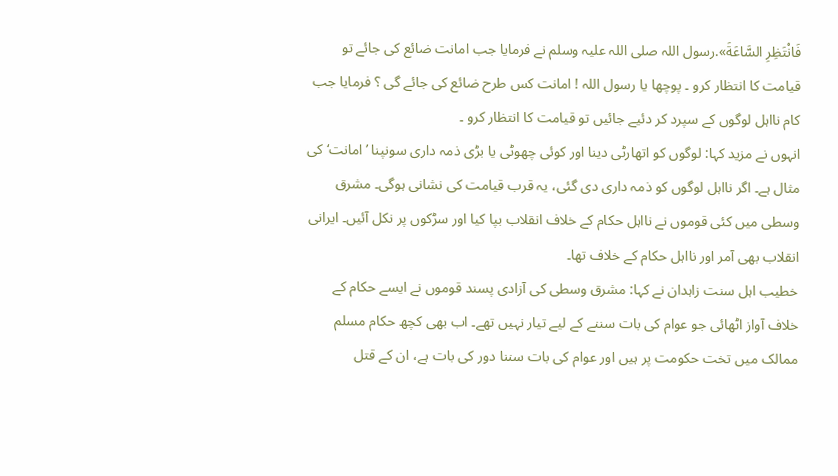فَانْتَظِرِ السَّاعَةَ».رسول اللہ صلی اللہ علیہ وسلم نے فرمایا جب امانت ضائع کی جائے تو قیامت کا انتظار کرو ۔ پوچھا یا رسول اللہ ! امانت کس طرح ضائع کی جائے گی ؟ فرمایا جب کام نااہل لوگوں کے سپرد کر دئیے جائیں تو قیامت کا انتظار کرو ۔
انہوں نے مزید کہا: لوگوں کو اتھارٹی دینا اور کوئی چھوٹی یا بڑی ذمہ داری سونپنا ’امانت‘ کی مثال ہے۔ اگر نااہل لوگوں کو ذمہ داری دی گئی، یہ قرب قیامت کی نشانی ہوگی۔ مشرق وسطی میں کئی قوموں نے نااہل حکام کے خلاف انقلاب بپا کیا اور سڑکوں پر نکل آئیں۔ ایرانی انقلاب بھی آمر اور نااہل حکام کے خلاف تھا۔
خطیب اہل سنت زاہدان نے کہا: مشرق وسطی کی آزادی پسند قوموں نے ایسے حکام کے خلاف آواز اٹھائی جو عوام کی بات سننے کے لیے تیار نہیں تھے۔ اب بھی کچھ حکام مسلم ممالک میں تخت حکومت پر ہیں اور عوام کی بات سننا دور کی بات ہے، ان کے قتل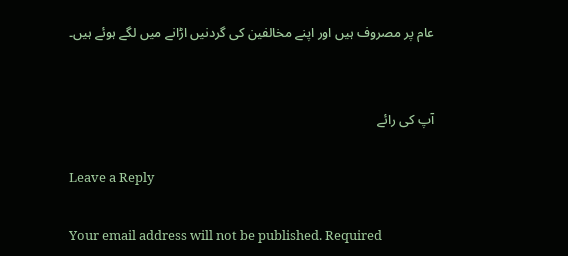عام پر مصروف ہیں اور اپنے مخالفین کی گردنیں اڑانے میں لگے ہوئے ہیں۔


آپ کی رائے

Leave a Reply

Your email address will not be published. Required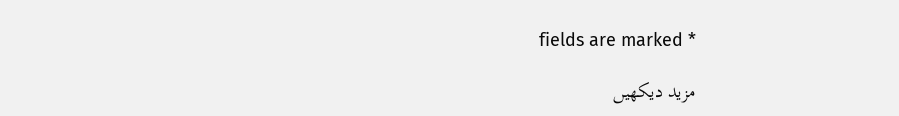fields are marked *

مزید دیکهیں